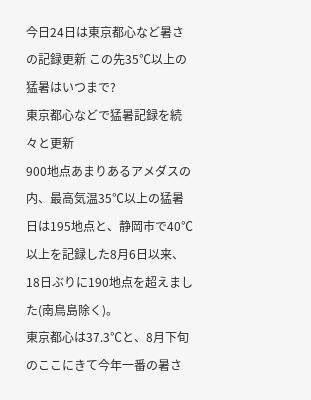今日24日は東京都心など暑さの記録更新 この先35℃以上の猛暑はいつまで?
東京都心などで猛暑記録を続々と更新
900地点あまりあるアメダスの内、最高気温35℃以上の猛暑日は195地点と、静岡市で40℃以上を記録した8月6日以来、18日ぶりに190地点を超えました(南鳥島除く)。
東京都心は37.3℃と、8月下旬のここにきて今年一番の暑さ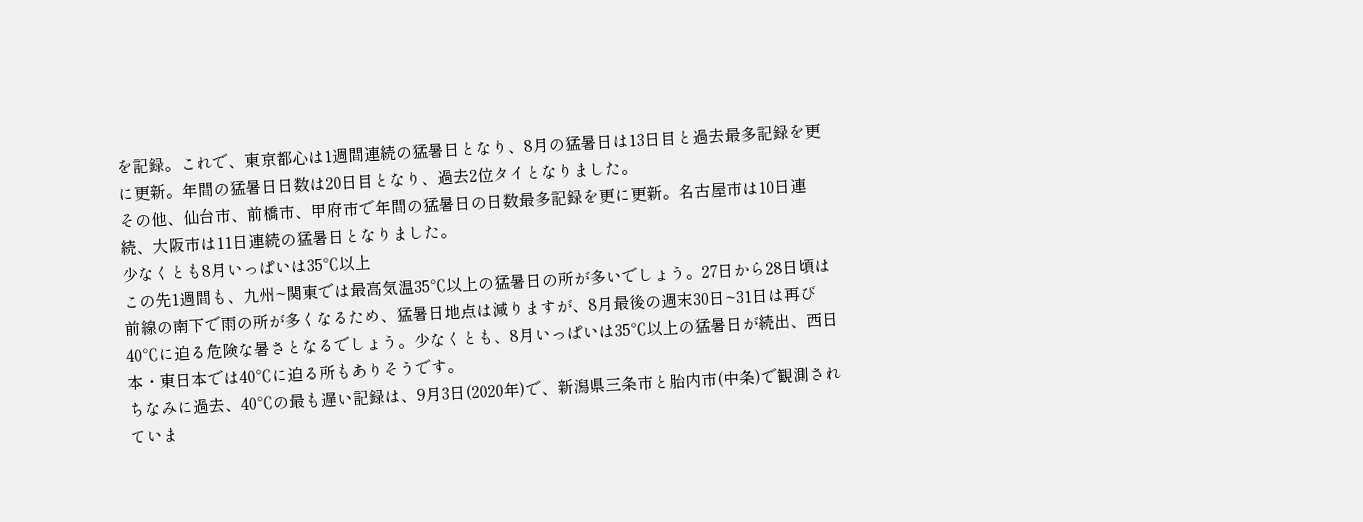を記録。これで、東京都心は1週間連続の猛暑日となり、8月の猛暑日は13日目と過去最多記録を更に更新。年間の猛暑日日数は20日目となり、過去2位タイとなりました。
その他、仙台市、前橋市、甲府市で年間の猛暑日の日数最多記録を更に更新。名古屋市は10日連続、大阪市は11日連続の猛暑日となりました。
少なくとも8月いっぱいは35℃以上
この先1週間も、九州~関東では最高気温35℃以上の猛暑日の所が多いでしょう。27日から28日頃は前線の南下で雨の所が多くなるため、猛暑日地点は減りますが、8月最後の週末30日~31日は再び40℃に迫る危険な暑さとなるでしょう。少なくとも、8月いっぱいは35℃以上の猛暑日が続出、西日本・東日本では40℃に迫る所もありそうです。
ちなみに過去、40℃の最も遅い記録は、9月3日(2020年)で、新潟県三条市と胎内市(中条)で観測されていま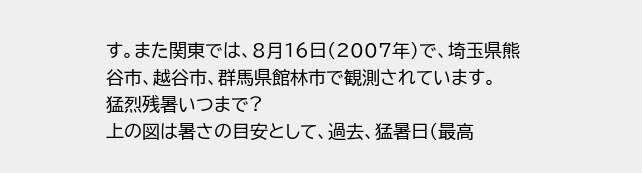す。また関東では、8月16日(2007年)で、埼玉県熊谷市、越谷市、群馬県館林市で観測されています。
猛烈残暑いつまで?
上の図は暑さの目安として、過去、猛暑日(最高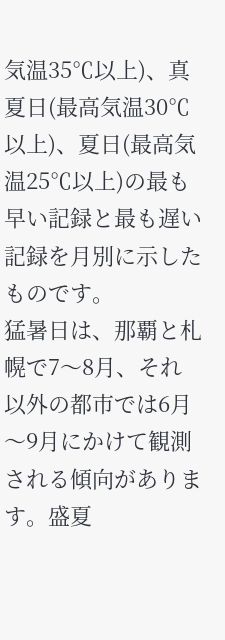気温35℃以上)、真夏日(最高気温30℃以上)、夏日(最高気温25℃以上)の最も早い記録と最も遅い記録を月別に示したものです。
猛暑日は、那覇と札幌で7〜8月、それ以外の都市では6月〜9月にかけて観測される傾向があります。盛夏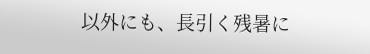以外にも、長引く残暑に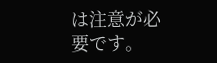は注意が必要です。